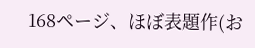168ページ、ほぼ表題作(お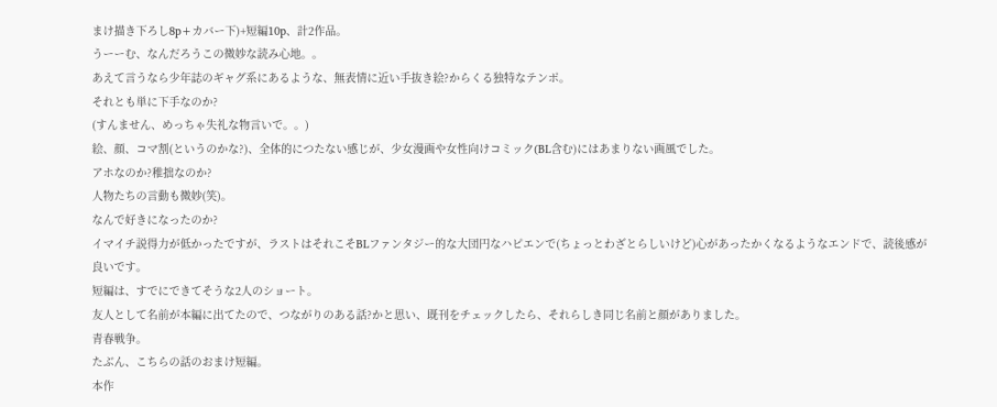まけ描き下ろし8p+カバー下)+短編10p、計2作品。
うーーむ、なんだろうこの微妙な読み心地。。
あえて言うなら少年誌のギャグ系にあるような、無表情に近い手抜き絵?からくる独特なテンポ。
それとも単に下手なのか?
(すんません、めっちゃ失礼な物言いで。。)
絵、顔、コマ割(というのかな?)、全体的につたない感じが、少女漫画や女性向けコミック(BL含む)にはあまりない画風でした。
アホなのか?稚拙なのか?
人物たちの言動も微妙(笑)。
なんで好きになったのか?
イマイチ説得力が低かったですが、ラストはそれこそBLファンタジー的な大団円なハピエンで(ちょっとわざとらしいけど)心があったかくなるようなエンドで、読後感が良いです。
短編は、すでにできてそうな2人のショート。
友人として名前が本編に出てたので、つながりのある話?かと思い、既刊をチェックしたら、それらしき同じ名前と顔がありました。
青春戦争。
たぶん、こちらの話のおまけ短編。
本作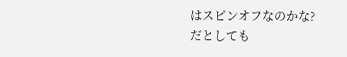はスピンオフなのかな?
だとしても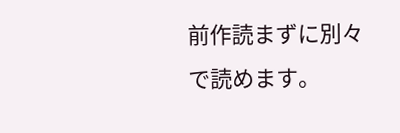前作読まずに別々で読めます。